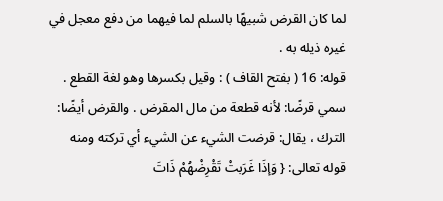لما كان القرض شبيهًا بالسلم لما فيهما من دفع معجل في غيره ذيله به .
قوله: 16 ( بفتح القاف ) : وقيل بكسرها وهو لغة القطع . سمي قرضًا: لأنه قطعة من مال المقرض . والقرض أيضًا: الترك ، يقال: قرضت الشيء عن الشيء أي تركته ومنه قوله تعالى: { وَإذَا غَرَبتْ تَقْرِضْهُمْ ذَاتَ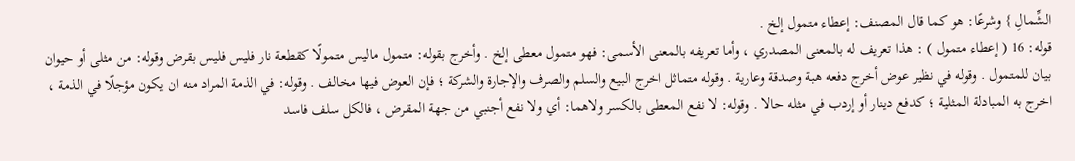الشِّمالِ } وشرعًا: هو كما قال المصنف: إعطاء متمول إلخ .
قوله: 16 ( إعطاء متمول ) : هذا تعريف له بالمعنى المصدري ، وأما تعريفه بالمعنى الأسمى: فهو متمول معطى إلخ . وأخرج بقوله: متمول ماليس متمولًا كقطعة نار فليس فليس بقرض وقوله: من مثلى أو حيوان بيان للمتمول . وقوله في نظير عوض أخرج دفعه هبة وصدقة وعارية . وقوله متماثل اخرج البيع والسلم والصرف والإجارة والشركة ؛ فإن العوض فيها مخالف . وقوله: في الذمة المراد منه ان يكون مؤجلًا في الذمة ، اخرج به المبادلة المثلية ؛ كدفع دينار أو إردب في مثله حالا . وقوله: لا نفع المعطى بالكسر ولاهما: أي ولا نفع أجنبي من جهة المقرض ، فالكل سلف فاسد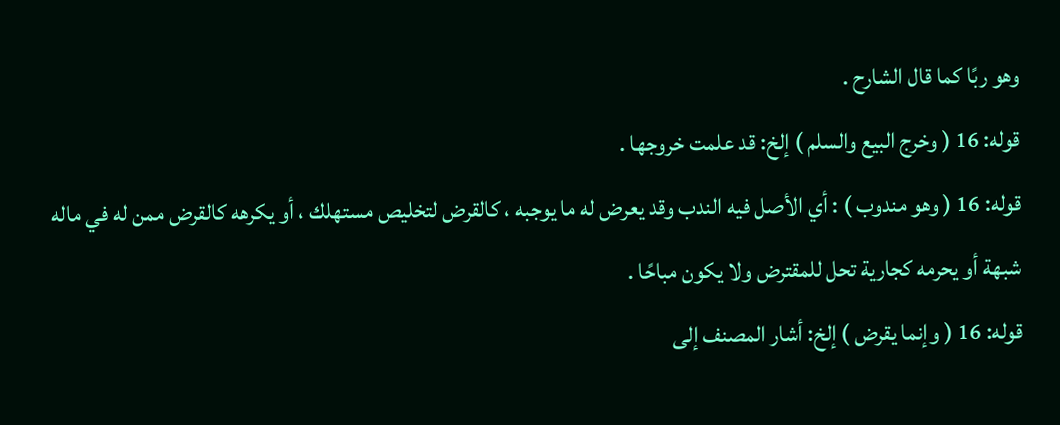وهو ربًا كما قال الشارح .
قوله: 16 ( وخرج البيع والسلم ) إلخ: قد علمت خروجها .
قوله: 16 ( وهو مندوب ) : أي الأصل فيه الندب وقد يعرض له ما يوجبه ، كالقرض لتخليص مستهلك ، أو يكرهه كالقرض ممن له في ماله شبهة أو يحرمه كجارية تحل للمقترض ولا يكون مباحًا .
قوله: 16 ( وإنما يقرض ) إلخ: أشار المصنف إلى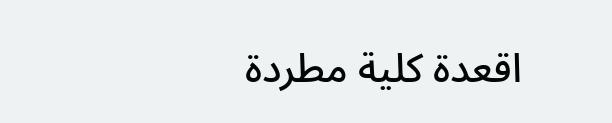اقعدة كلية مطردة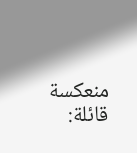منعكسة قائلة: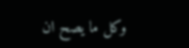وكل ما يصح ان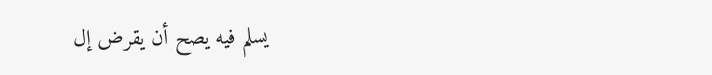يسلم فيه يصح أن يقرض إل